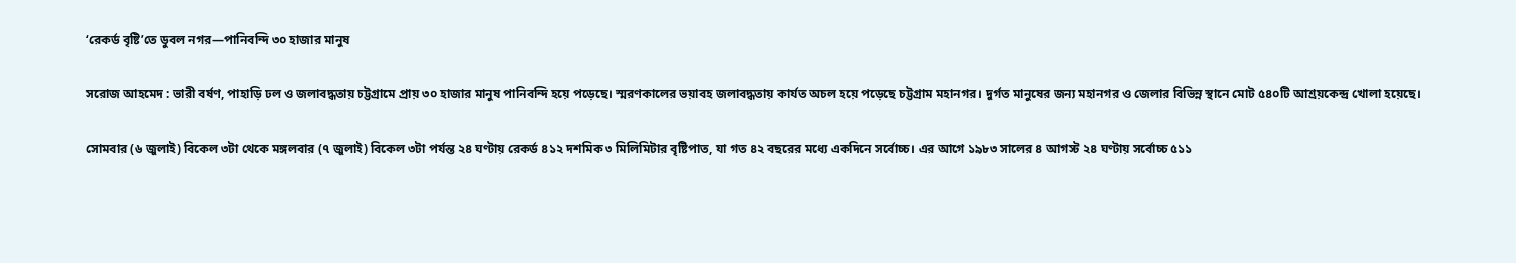‘রেকর্ড বৃষ্টি’তে ডুবল নগর—পানিবন্দি ৩০ হাজার মানুষ

সরোজ আহমেদ : ভারী বর্ষণ, পাহাড়ি ঢল ও জলাবদ্ধতায় চট্টগ্রামে প্রায় ৩০ হাজার মানুষ পানিবন্দি হয়ে পড়েছে। স্মরণকালের ভয়াবহ জলাবদ্ধতায় কার্যত অচল হয়ে পড়েছে চট্টগ্রাম মহানগর। দুর্গত মানুষের জন্য মহানগর ও জেলার বিভিন্ন স্থানে মোট ৫৪০টি আশ্রয়কেন্দ্র খোলা হয়েছে।

সোমবার (৬ জুলাই) বিকেল ৩টা থেকে মঙ্গলবার (৭ জুলাই) বিকেল ৩টা পর্যন্ত ২৪ ঘণ্টায় রেকর্ড ৪১২ দশমিক ৩ মিলিমিটার বৃষ্টিপাত, যা গত ৪২ বছরের মধ্যে একদিনে সর্বোচ্চ। এর আগে ১৯৮৩ সালের ৪ আগস্ট ২৪ ঘণ্টায় সর্বোচ্চ ৫১১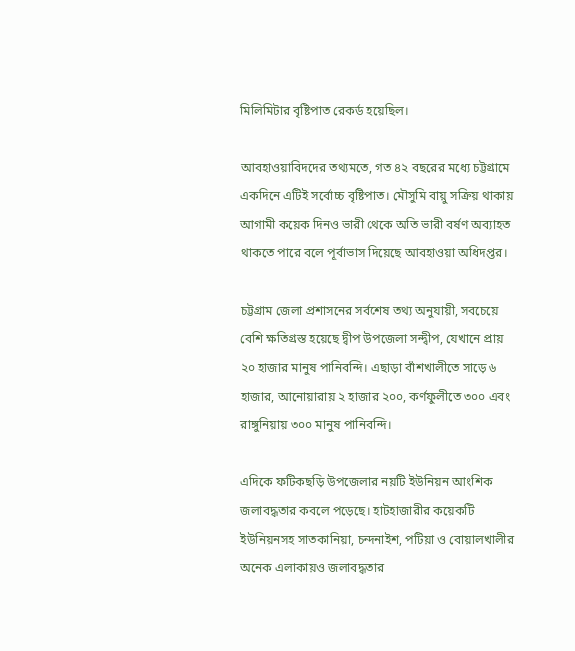মিলিমিটার বৃষ্টিপাত রেকর্ড হয়েছিল।

আবহাওয়াবিদদের তথ্যমতে, গত ৪২ বছরের মধ্যে চট্টগ্রামে একদিনে এটিই সর্বোচ্চ বৃষ্টিপাত। মৌসুমি বায়ু সক্রিয় থাকায় আগামী কয়েক দিনও ভারী থেকে অতি ভারী বর্ষণ অব্যাহত থাকতে পারে বলে পূর্বাভাস দিয়েছে আবহাওয়া অধিদপ্তর।

চট্টগ্রাম জেলা প্রশাসনের সর্বশেষ তথ্য অনুযায়ী, সবচেয়ে বেশি ক্ষতিগ্রস্ত হয়েছে দ্বীপ উপজেলা সন্দ্বীপ, যেখানে প্রায় ২০ হাজার মানুষ পানিবন্দি। এছাড়া বাঁশখালীতে সাড়ে ৬ হাজার, আনোয়ারায় ২ হাজার ২০০, কর্ণফুলীতে ৩০০ এবং রাঙ্গুনিয়ায় ৩০০ মানুষ পানিবন্দি।

এদিকে ফটিকছড়ি উপজেলার নয়টি ইউনিয়ন আংশিক জলাবদ্ধতার কবলে পড়েছে। হাটহাজারীর কয়েকটি ইউনিয়নসহ সাতকানিয়া, চন্দনাইশ, পটিয়া ও বোয়ালখালীর অনেক এলাকায়ও জলাবদ্ধতার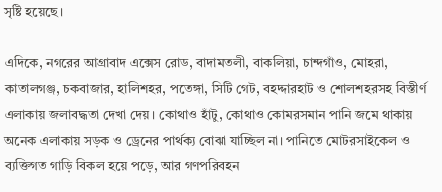সৃষ্টি হয়েছে।

এদিকে, নগরের আগ্রাবাদ এক্সেস রোড, বাদামতলী, বাকলিয়া, চান্দগাঁও, মোহরা, কাতালগঞ্জ, চকবাজার, হালিশহর, পতেঙ্গা, সিটি গেট, বহদ্দারহাট ও শোলশহরসহ বিস্তীর্ণ এলাকায় জলাবদ্ধতা দেখা দেয়। কোথাও হাঁটু, কোথাও কোমরসমান পানি জমে থাকায় অনেক এলাকায় সড়ক ও ড্রেনের পার্থক্য বোঝা যাচ্ছিল না। পানিতে মোটরসাইকেল ও ব্যক্তিগত গাড়ি বিকল হয়ে পড়ে, আর গণপরিবহন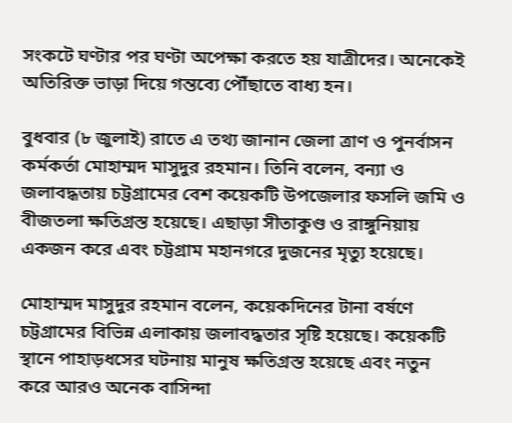সংকটে ঘণ্টার পর ঘণ্টা অপেক্ষা করতে হয় যাত্রীদের। অনেকেই অতিরিক্ত ভাড়া দিয়ে গন্তব্যে পৌঁছাতে বাধ্য হন।

বুধবার (৮ জুলাই) রাতে এ তথ্য জানান জেলা ত্রাণ ও পুনর্বাসন কর্মকর্তা মোহাম্মদ মাসুদুর রহমান। তিনি বলেন, বন্যা ও জলাবদ্ধতায় চট্টগ্রামের বেশ কয়েকটি উপজেলার ফসলি জমি ও বীজতলা ক্ষতিগ্রস্ত হয়েছে। এছাড়া সীতাকুণ্ড ও রাঙ্গুনিয়ায় একজন করে এবং চট্টগ্রাম মহানগরে দুজনের মৃত্যু হয়েছে।

মোহাম্মদ মাসুদুর রহমান বলেন, কয়েকদিনের টানা বর্ষণে চট্টগ্রামের বিভিন্ন এলাকায় জলাবদ্ধতার সৃষ্টি হয়েছে। কয়েকটি স্থানে পাহাড়ধসের ঘটনায় মানুষ ক্ষতিগ্রস্ত হয়েছে এবং নতুন করে আরও অনেক বাসিন্দা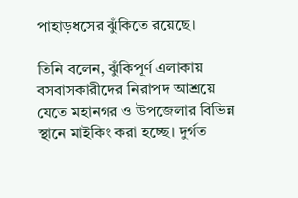পাহাড়ধসের ঝুঁকিতে রয়েছে।

তিনি বলেন, ঝুঁকিপূর্ণ এলাকায় বসবাসকারীদের নিরাপদ আশ্রয়ে যেতে মহানগর ও উপজেলার বিভিন্ন স্থানে মাইকিং করা হচ্ছে। দুর্গত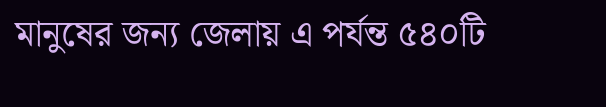মানুষের জন্য জেলায় এ পর্যন্ত ৫৪০টি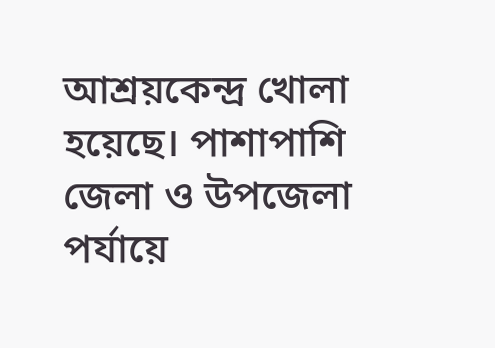আশ্রয়কেন্দ্র খোলা হয়েছে। পাশাপাশি জেলা ও উপজেলা পর্যায়ে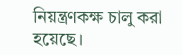নিয়ন্ত্রণকক্ষ চালু করা হয়েছে।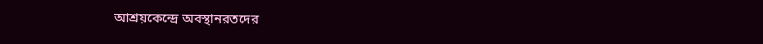আশ্রয়কেন্দ্রে অবস্থানরতদের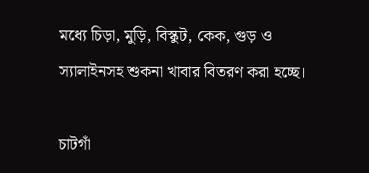মধ্যে চিড়া, মুড়ি, বিস্কুট, কেক, গুড় ও স্যালাইনসহ শুকনা খাবার বিতরণ করা হচ্ছে।

চাটগাঁ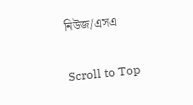নিউজ/এসএ

Scroll to Top